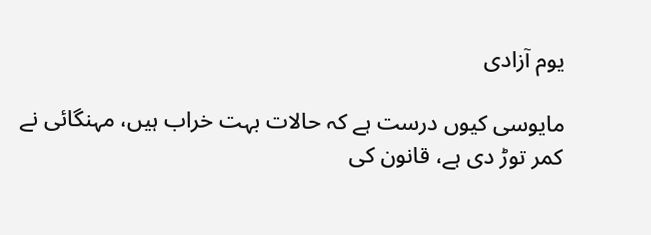یوم آزادی

مایوسی کیوں درست ہے کہ حالات بہت خراب ہیں، مہنگائی نے کمر توڑ دی ہے، قانون کی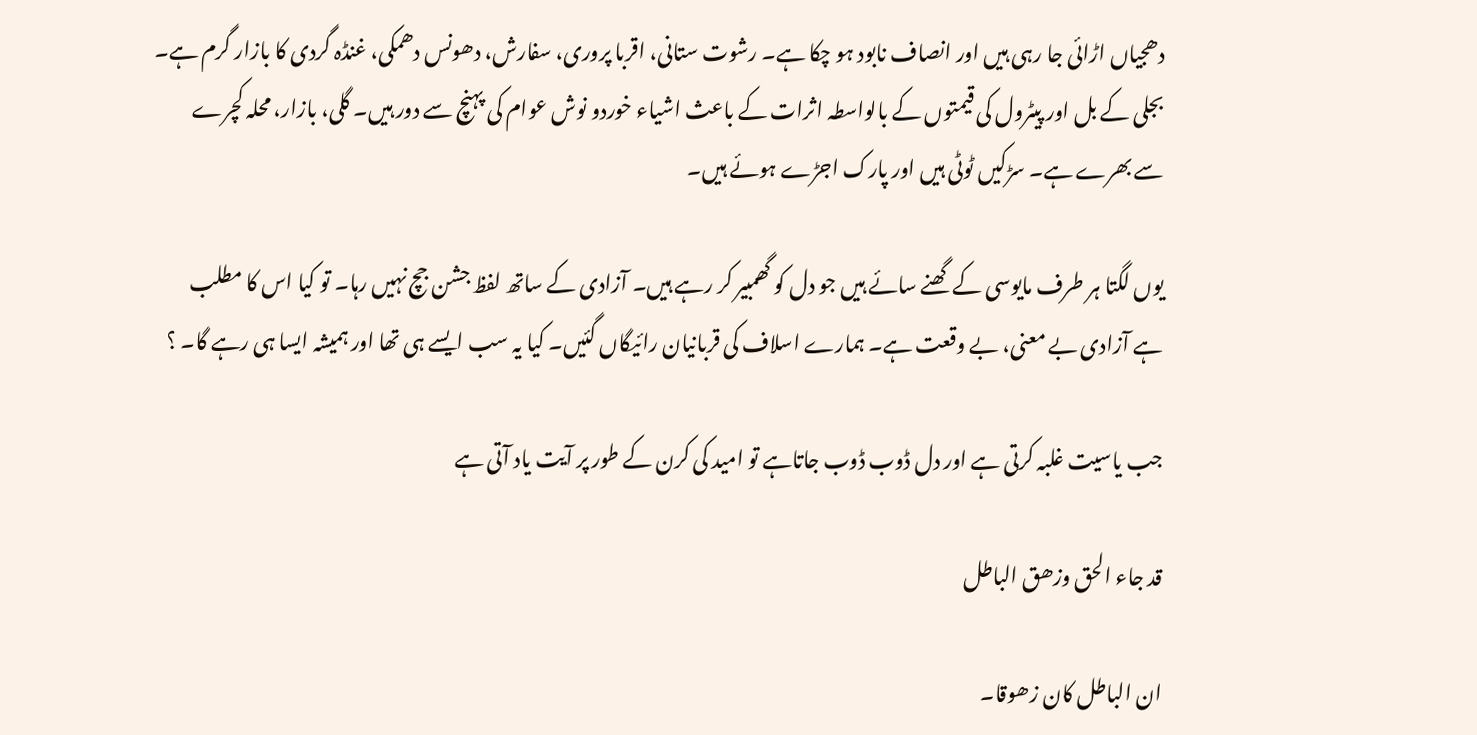دھجیاں اڑائی جا رہی ہیں اور انصاف نابود ہو چکا ہے۔ رشوت ستانی، اقربا پروری، سفارش، دھونس دھمکی، غنڈہ گردی کا بازار گرم ہے۔ بجلی کے بل اور پیٹرول کی قیمتوں کے بالواسطہ اثرات کے باعث اشیاء خوردو نوش عوام کی پہنچ سے دور ہیں۔ گلی، بازار، محلہ کچرے سے بھرے ہے۔ سڑکیں ٹوٹی ہیں اور پارک اجڑے ہوئے ہیں۔

یوں لگتا ہر طرف مایوسی کے گھنے سائے ہیں جو دل کو گھمبیر کر رہے ہیں۔ آزادی کے ساتھ لفظ جشن جچ نہیں رہا۔ تو کیا اس کا مطلب ہے آزادی بے معنی، بے وقعت ہے۔ ہمارے اسلاف کی قربانیان رائیگاں گئیں۔ کیا یہ سب ایسے ہی تھا اور ہمیشہ ایسا ہی رہے گا۔ ؟

جب یاسیت غلبہ کرتی ہے اور دل ڈوب ڈوب جاتاہے تو امید کی کرن کے طور پر آیت یاد آتی ہے

قد جاء الحق وزھق الباطل

ان الباطل کان زھوقا۔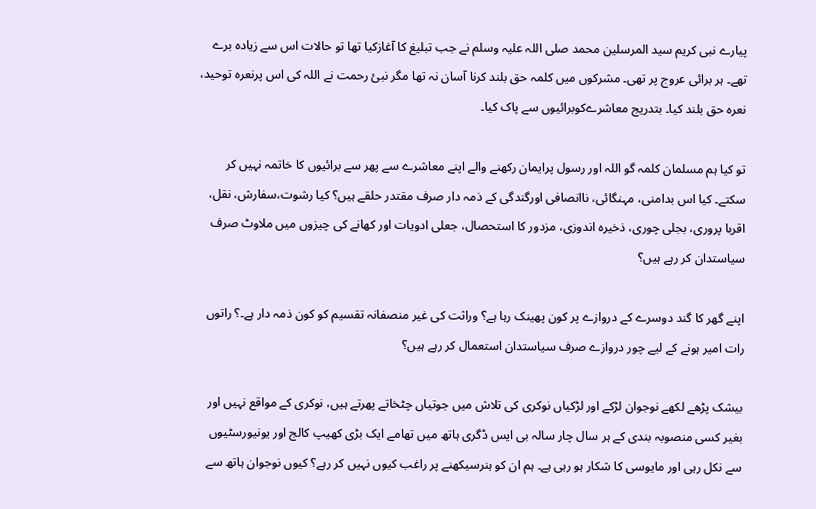پیارے نبی کریم سید المرسلین محمد صلی اللہ علیہ وسلم نے جب تبلیغ کا آغازکیا تھا تو حالات اس سے زیادہ برے تھے۔ ہر برائی عروج پر تھی۔ مشرکوں میں کلمہ حق بلند کرنا آسان نہ تھا مگر نبئ رحمت نے اللہ کی اس پرنعرہ توحید، نعرہ حق بلند کیا۔ بتدریج معاشرےکوبرائیوں سے پاک کیا۔

تو کیا ہم مسلمان کلمہ گو اللہ اور رسول پرایمان رکھنے والے اپنے معاشرے سے پھر سے برائیوں کا خاتمہ نہیں کر سکتے۔ کیا اس بدامنی، مہنگائی، ناانصافی اورگندگی کے ذمہ دار صرف مقتدر حلقے ہیں؟ کیا رشوت،سفارش، نقل، اقربا پروری، بجلی چوری، ذخیرہ اندوزی، مزدور کا استحصال، جعلی ادویات اور کھانے کی چیزوں میں ملاوٹ صرف سیاستدان کر رہے ہیں؟

اپنے گھر کا گند دوسرے کے دروازے پر کون پھینک رہا ہے؟ وراثت کی غیر منصفانہ تقسیم کو کون ذمہ دار ہے۔؟ راتوں رات امیر ہونے کے لیے چور دروازے صرف سیاستدان استعمال کر رہے ہیں؟

بیشک پڑھے لکھے نوجوان لڑکے اور لڑکیاں نوکری کی تلاش میں جوتیاں چٹخاتے پھرتے ہیں، نوکری کے مواقع نہیں اور بغیر کسی منصوبہ بندی کے ہر سال چار سالہ بی ایس ڈگری ہاتھ میں تھامے ایک بڑی کھیپ کالج اور یونیورسٹیوں سے نکل رہی اور مایوسی کا شکار ہو رہی ہے۔ ہم ان کو ہنرسیکھنے پر راغب کیوں نہیں کر رہے؟ کیوں نوجوان ہاتھ سے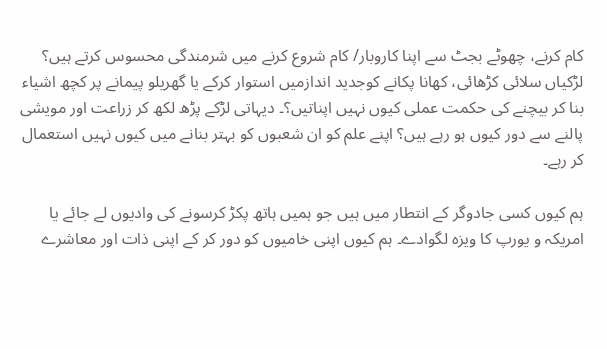کام کرنے، چھوٹے بجٹ سے اپنا کاروبار/ کام شروع کرنے میں شرمندگی محسوس کرتے ہیں؟ لڑکیاں سلائی کڑھائی، کھانا پکانے کوجدید اندازمیں استوار کرکے یا گھریلو پیمانے پر کچھ اشیاء بنا کر بیچنے کی حکمت عملی کیوں نہیں اپناتیں؟۔ دیہاتی لڑکے پڑھ لکھ کر زراعت اور مویشی پالنے سے دور کیوں ہو رہے ہیں؟ اپنے علم کو ان شعبوں کو بہتر بنانے میں کیوں نہیں استعمال کر رہے۔

ہم کیوں کسی جادوگر کے انتطار میں ہیں جو ہمیں ہاتھ پکڑ کرسونے کی وادیوں لے جائے یا امریکہ و یورپ کا ویزہ لگوادے۔ ہم کیوں اپنی خامیوں کو دور کر کے اپنی ذات اور معاشرے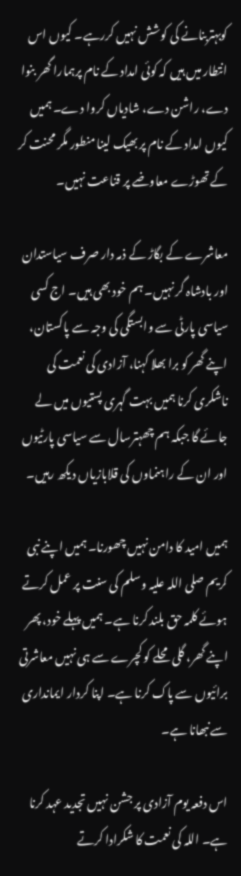کوبہتربنانے کی کوشش نہیں کررہے۔ کیوں اس انتطار میں ہیں کہ کوئی امداد کے نام پرہمارا گھر بنوا دے، راشن دے، شادیاں کروا دے۔ ہمیں کیوں امداد کے نام پر بھیک لینا منطور مگر محنت کر کے تھوڑے معاوضے پر قناعت نہیں۔

معاشرے کے بگاڑ کے ذمہ دار صرف سیاستدان اور بادشاہ گر نہیں۔ ہم خود بھی ہیں۔ اج کسی سیاسی پارٹی سے وابستگی کی وجہ سے پاکستان، اپنے گھر کو برا بھلا کہنا، آزادی کی نعمت کی ناشکری کرنا ہمیں بہت گہری پستیوں میں لے جائے گا جبکہ ہم چھہترسال سے سیاسی پارٹیوں اور ان کے راہنماوں کی قلابازیاں دیکھ رہیں۔

ہمیں امید کا دامن نہیں چھورنا۔ ہمیں اپنے نبی کریم صلی اللہ علیہ وسلم کی سنت پر عمل کرتے ہوئے کلمہ حق بلند کرنا ہے۔ ہمیں پہلے خود، پھر اپنے گھر، گلی محلے کو کچرے سے ہی نہیں معاشرتی برائیوں سے پاک کرنا ہے۔ اپنا کردار ایمانداری سے نبھانا ہے۔

اس دفعہ یوم آزادی پر جشن نہیں تجدید عہد کرنا ہے۔ اللہ کی نعمت کا شکرادا کرتے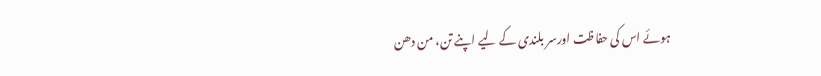ہوئے اس کی حفاظت اورسر بلندی کے لیے اپنے تن، من دھن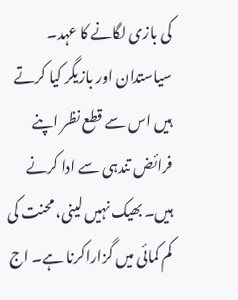کی بازی لگانے کا عہد۔ سیاستدان اور بازیگر کیا کرتے ہیں اس سے قطع نظر اپنے فرائض تندہی سے ادا کرنے ہیں۔ بھیک نہیں لینی، محنت کی کم کمائی میں گزاراکرنا ہے۔ اج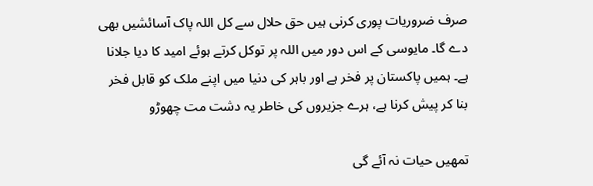صرف ضروریات پوری کرنی ہیں حق حلال سے کل اللہ پاک آسائشیں بھی دے گا۔ مایوسی کے اس دور میں اللہ پر توکل کرتے ہوئے امید کا دیا جلانا ہے۔ ہمیں پاکستان پر فخر ہے اور باہر کی دنیا میں اپنے ملک کو قابل فخر بنا کر پیش کرنا ہے، ہرے جزیروں کی خاطر یہ دشت مت چھوڑو

تمھیں حیات نہ آئے گی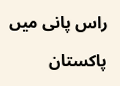راس پانی میں

پاکستان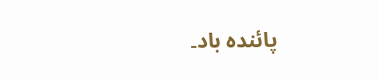پائندہ باد۔